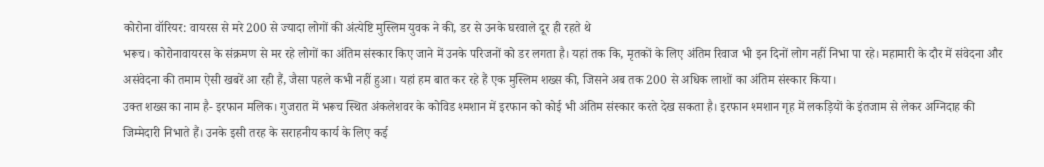कोरोना वॉरियर: वायरस से मरे 200 से ज्यादा लोगों की अंत्येष्टि मुस्लिम युवक ने की, डर से उनके घरवाले दूर ही रहते थे
भरूच। कोरोनावायरस के संक्रमण से मर रहे लोगों का अंतिम संस्कार किए जाने में उनके परिजनों को डर लगता है। यहां तक कि, मृतकों के लिए अंतिम रिवाज भी इन दिनों लोग नहीं निभा पा रहे। महामारी के दौर में संवेदना और असंवेदना की तमाम ऐसी खबरें आ रही हैं, जैसा पहले कभी नहीं हुआ। यहां हम बात कर रहे हैं एक मुस्लिम शख्स की, जिसने अब तक 200 से अधिक लाशों का अंतिम संस्कार किया।
उक्त शख्स का नाम है- इरफान मलिक। गुजरात में भरूच स्थित अंकलेशवर के कोविड श्मशान में इरफान को कोई भी अंतिम संस्कार करते देख सकता है। इरफान श्मशान गृह में लकड़ियों के इंतजाम से लेकर अग्निदाह की जिम्मेदारी निभाते हैं। उनके इसी तरह के सराहनीय कार्य के लिए कई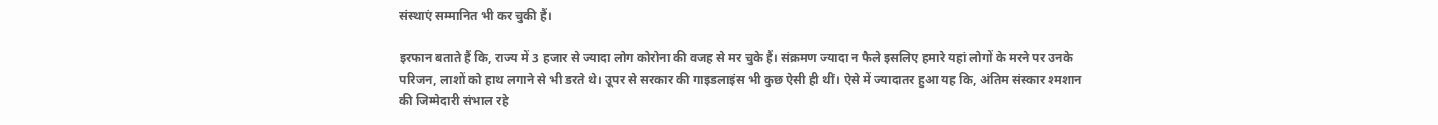संस्थाएं सम्मानित भी कर चुकी हैं।

इरफान बताते हैं कि, राज्य में 3 हजार से ज्यादा लोग कोरोना की वजह से मर चुके हैं। संक्रमण ज्यादा न फैले इसलिए हमारे यहां लोगों के मरने पर उनके परिजन, लाशों को हाथ लगाने से भी डरते थे। उूपर से सरकार की गाइडलाइंस भी कुछ ऐसी ही थीं। ऐसे में ज्यादातर हुआ यह कि, अंतिम संस्कार श्मशान की जिम्मेदारी संभाल रहे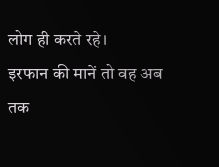लोग ही करते रहे।
इरफान की मानें तो वह अब तक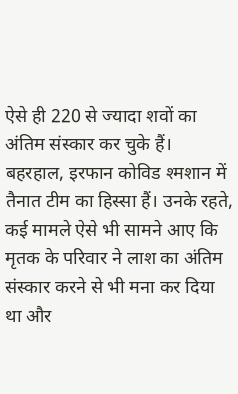ऐसे ही 220 से ज्यादा शवों का अंतिम संस्कार कर चुके हैं। बहरहाल, इरफान कोविड श्मशान में तैनात टीम का हिस्सा हैं। उनके रहते, कई मामले ऐसे भी सामने आए कि मृतक के परिवार ने लाश का अंतिम संस्कार करने से भी मना कर दिया था और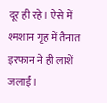दूर ही रहे। ऐसे में श्मशान गृह में तैनात इरफान ने ही लाशें जलाईं।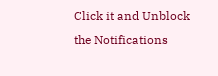Click it and Unblock the Notifications